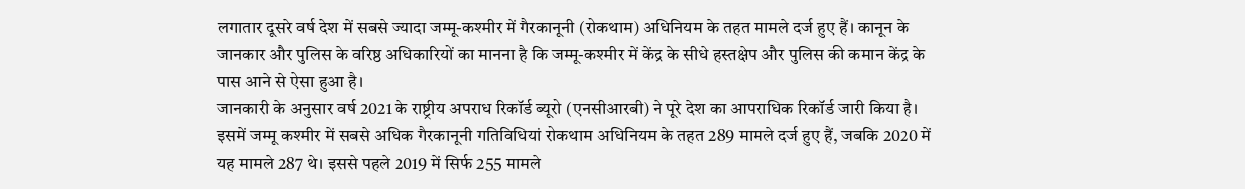लगातार दूसरे वर्ष देश में सबसे ज्यादा जम्मू-कश्मीर में गैरकानूनी (रोकथाम) अधिनियम के तहत मामले दर्ज हुए हैं। कानून के जानकार और पुलिस के वरिष्ठ अधिकारियों का मानना है कि जम्मू-कश्मीर में केंद्र के सीधे हस्तक्षेप और पुलिस की कमान केंद्र के पास आने से ऐसा हुआ है।
जानकारी के अनुसार वर्ष 2021 के राष्ट्रीय अपराध रिकॉर्ड ब्यूरो (एनसीआरबी) ने पूरे देश का आपराधिक रिकॉर्ड जारी किया है। इसमें जम्मू कश्मीर में सबसे अधिक गैरकानूनी गतिविधियां रोकथाम अधिनियम के तहत 289 मामले दर्ज हुए हैं, जबकि 2020 में यह मामले 287 थे। इससे पहले 2019 में सिर्फ 255 मामले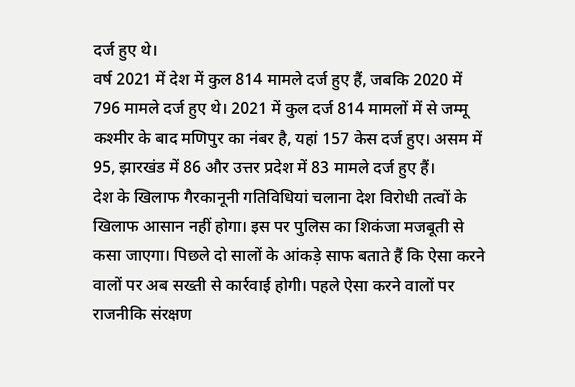दर्ज हुए थे।
वर्ष 2021 में देश में कुल 814 मामले दर्ज हुए हैं, जबकि 2020 में 796 मामले दर्ज हुए थे। 2021 में कुल दर्ज 814 मामलों में से जम्मू कश्मीर के बाद मणिपुर का नंबर है, यहां 157 केस दर्ज हुए। असम में 95, झारखंड में 86 और उत्तर प्रदेश में 83 मामले दर्ज हुए हैं।
देश के खिलाफ गैरकानूनी गतिविधियां चलाना देश विरोधी तत्वों के खिलाफ आसान नहीं होगा। इस पर पुलिस का शिकंजा मजबूती से कसा जाएगा। पिछले दो सालों के आंकड़े साफ बताते हैं कि ऐसा करने वालों पर अब सख्ती से कार्रवाई होगी। पहले ऐसा करने वालों पर राजनीकि संरक्षण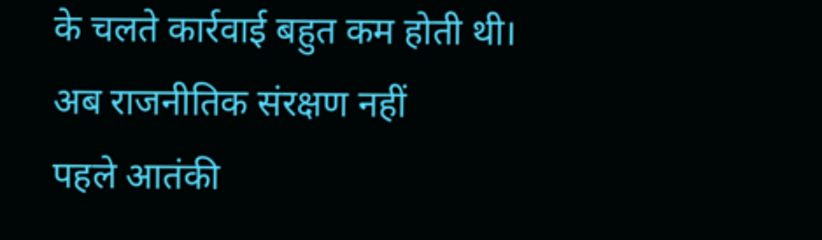के चलते कार्रवाई बहुत कम होती थी।
अब राजनीतिक संरक्षण नहीं
पहले आतंकी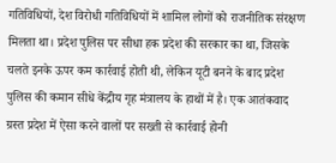गतिविधियों, देश विरोधी गतिविधियों में शामिल लोगों को राजनीतिक संरक्षण मिलता था। प्रदेश पुलिस पर सीधा हक प्रदेश की सरकार का था, जिसके चलते इनके ऊपर कम कार्रवाई होती थी, लेकिन यूटी बनने के बाद प्रदेश पुलिस की कमान सीधे केंद्रीय गृह मंत्रालय के हाथों में है। एक आतंकवाद ग्रस्त प्रदेश में ऐसा करने वालों पर सख्ती से कार्रवाई होनी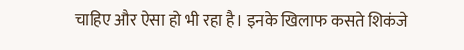चाहिए और ऐसा हो भी रहा है। इनके खिलाफ कसते शिकंजे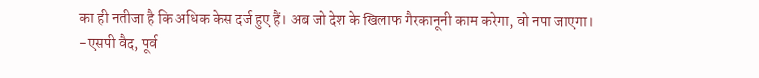का ही नतीजा है कि अधिक केस दर्ज हुए हैं। अब जो देश के खिलाफ गैरकानूनी काम करेगा, वो नपा जाएगा।
-एसपी वैद, पूर्व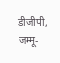डीजीपी, जम्मू-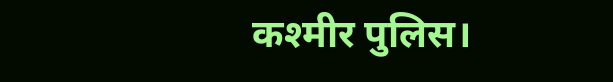कश्मीर पुलिस।